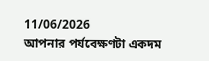11/06/2026
আপনার পর্যবেক্ষণটা একদম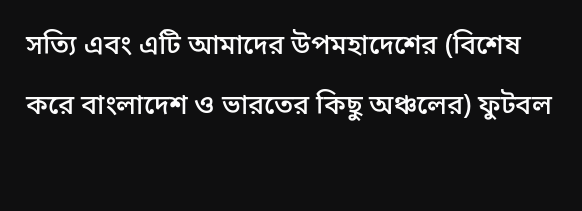সত্যি এবং এটি আমাদের উপমহাদেশের (বিশেষ করে বাংলাদেশ ও ভারতের কিছু অঞ্চলের) ফুটবল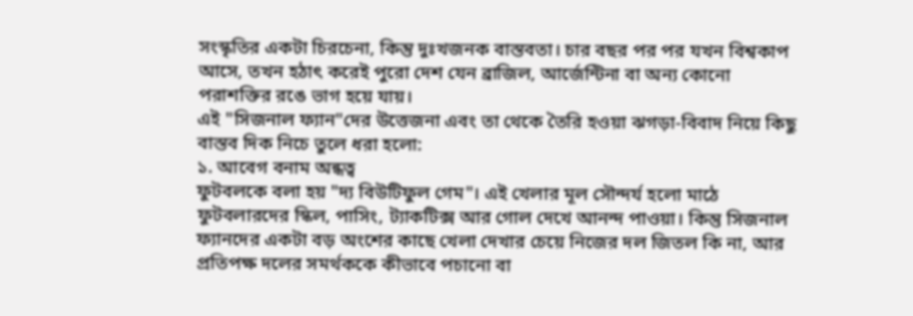সংস্কৃতির একটা চিরচেনা, কিন্তু দুঃখজনক বাস্তবতা। চার বছর পর পর যখন বিশ্বকাপ আসে, তখন হঠাৎ করেই পুরো দেশ যেন ব্রাজিল, আর্জেন্টিনা বা অন্য কোনো পরাশক্তির রঙে ভাগ হয়ে যায়।
এই "সিজনাল ফ্যান"দের উত্তেজনা এবং তা থেকে তৈরি হওয়া ঝগড়া-বিবাদ নিয়ে কিছু বাস্তব দিক নিচে তুলে ধরা হলো:
১. আবেগ বনাম অন্ধত্ব
ফুটবলকে বলা হয় "দ্য বিউটিফুল গেম"। এই খেলার মূল সৌন্দর্য হলো মাঠে ফুটবলারদের স্কিল, পাসিং, ট্যাকটিক্স আর গোল দেখে আনন্দ পাওয়া। কিন্তু সিজনাল ফ্যানদের একটা বড় অংশের কাছে খেলা দেখার চেয়ে নিজের দল জিতল কি না, আর প্রতিপক্ষ দলের সমর্থককে কীভাবে পচানো বা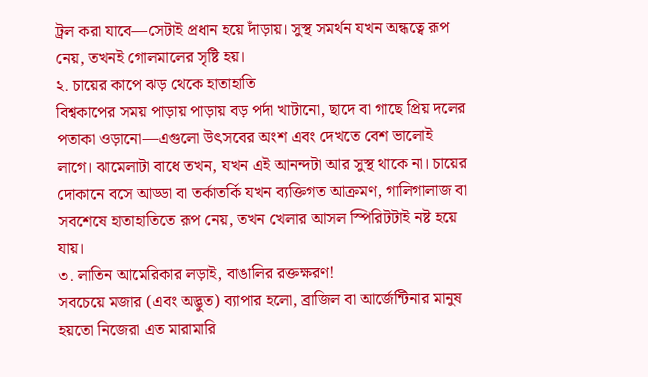ট্রল করা যাবে—সেটাই প্রধান হয়ে দাঁড়ায়। সুস্থ সমর্থন যখন অন্ধত্বে রূপ নেয়, তখনই গোলমালের সৃষ্টি হয়।
২. চায়ের কাপে ঝড় থেকে হাতাহাতি
বিশ্বকাপের সময় পাড়ায় পাড়ায় বড় পর্দা খাটানো, ছাদে বা গাছে প্রিয় দলের পতাকা ওড়ানো—এগুলো উৎসবের অংশ এবং দেখতে বেশ ভালোই লাগে। ঝামেলাটা বাধে তখন, যখন এই আনন্দটা আর সুস্থ থাকে না। চায়ের দোকানে বসে আড্ডা বা তর্কাতর্কি যখন ব্যক্তিগত আক্রমণ, গালিগালাজ বা সবশেষে হাতাহাতিতে রূপ নেয়, তখন খেলার আসল স্পিরিটটাই নষ্ট হয়ে যায়।
৩. লাতিন আমেরিকার লড়াই, বাঙালির রক্তক্ষরণ!
সবচেয়ে মজার (এবং অদ্ভুত) ব্যাপার হলো, ব্রাজিল বা আর্জেন্টিনার মানুষ হয়তো নিজেরা এত মারামারি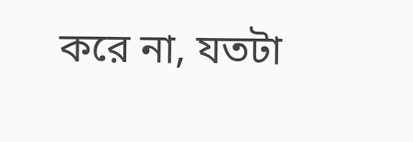করে না, যতটা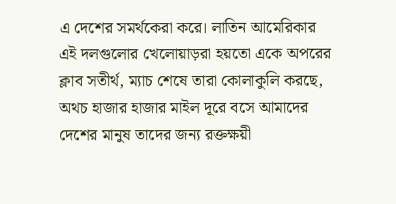এ দেশের সমর্থকেরা করে। লাতিন আমেরিকার এই দলগুলোর খেলোয়াড়রা হয়তো একে অপরের ক্লাব সতীর্থ, ম্যাচ শেষে তারা কোলাকুলি করছে, অথচ হাজার হাজার মাইল দূরে বসে আমাদের দেশের মানুষ তাদের জন্য রক্তক্ষয়ী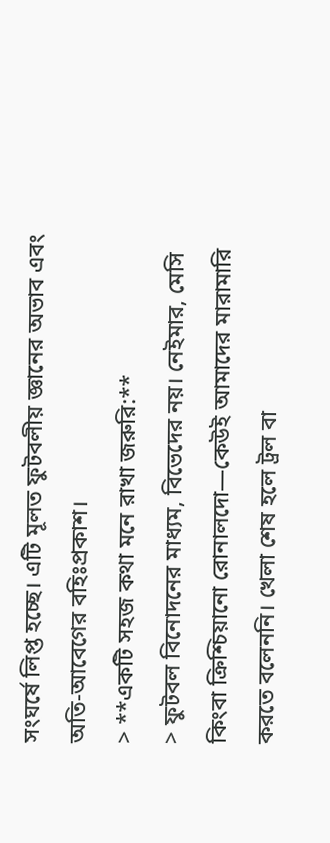সংঘর্ষে লিপ্ত হচ্ছে। এটি মূলত ফুটবলীয় জ্ঞানের অভাব এবং অতি-আবেগের বহিঃপ্রকাশ।
> **একটি সহজ কথা মনে রাখা জরুরি:**
> ফুটবল বিনোদনের মাধ্যম, বিভেদের নয়। নেইমার, মেসি কিংবা ক্রিশ্চিয়ানো রোনালদো—কেউই আমাদের মারামারি করতে বলেননি। খেলা শেষ হলে ট্রল বা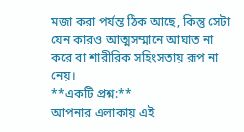মজা করা পর্যন্ত ঠিক আছে, কিন্তু সেটা যেন কারও আত্মসম্মানে আঘাত না করে বা শারীরিক সহিংসতায় রূপ না নেয়।
**একটি প্রশ্ন:**
আপনার এলাকায় এই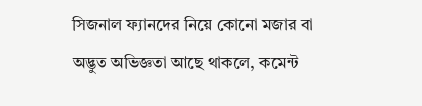সিজনাল ফ্যানদের নিয়ে কোনো মজার বা অদ্ভুত অভিজ্ঞতা আছে থাকলে, কমেন্ট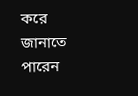করে জানাতে পারেন